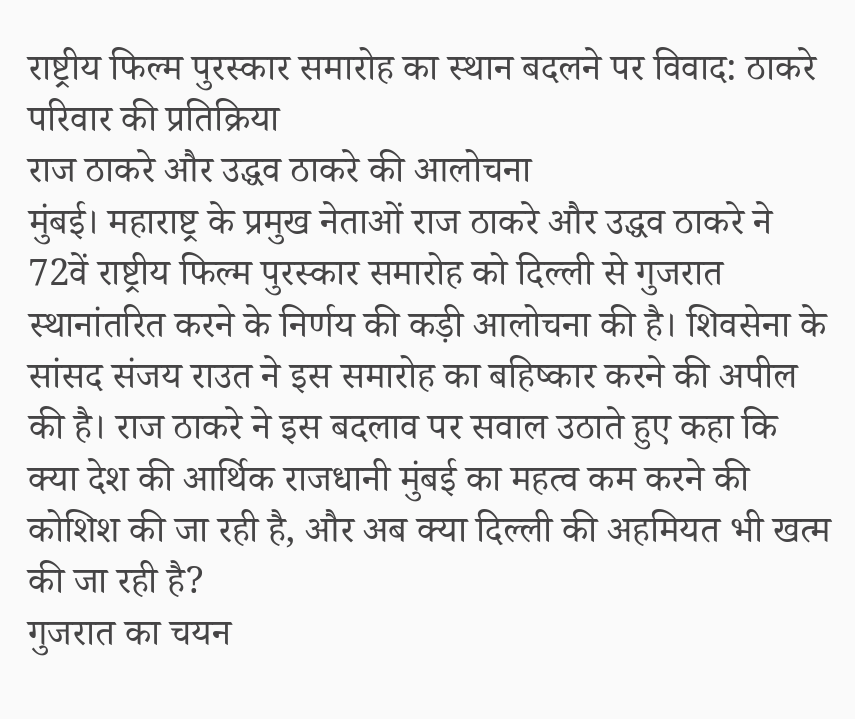राष्ट्रीय फिल्म पुरस्कार समारोह का स्थान बदलने पर विवाद: ठाकरे परिवार की प्रतिक्रिया
राज ठाकरे और उद्धव ठाकरे की आलोचना
मुंबई। महाराष्ट्र के प्रमुख नेताओं राज ठाकरे और उद्धव ठाकरे ने 72वें राष्ट्रीय फिल्म पुरस्कार समारोह को दिल्ली से गुजरात स्थानांतरित करने के निर्णय की कड़ी आलोचना की है। शिवसेना के सांसद संजय राउत ने इस समारोह का बहिष्कार करने की अपील की है। राज ठाकरे ने इस बदलाव पर सवाल उठाते हुए कहा कि क्या देश की आर्थिक राजधानी मुंबई का महत्व कम करने की कोशिश की जा रही है, और अब क्या दिल्ली की अहमियत भी खत्म की जा रही है?
गुजरात का चयन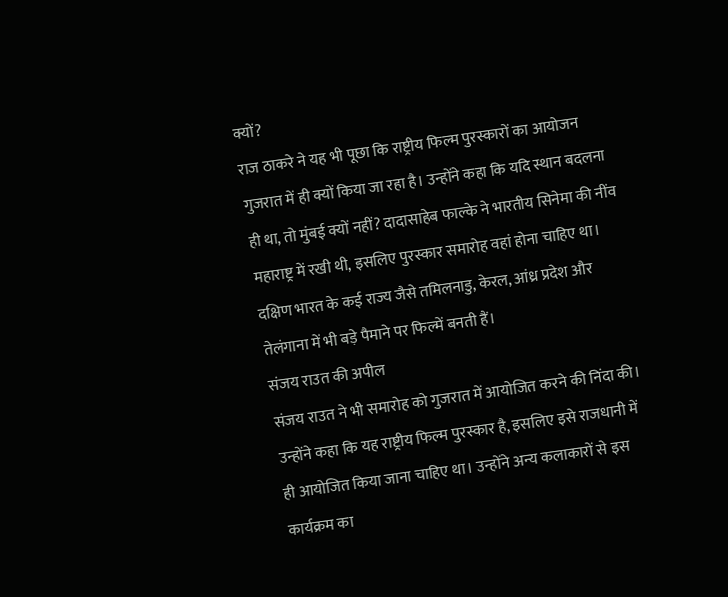क्यों?
राज ठाकरे ने यह भी पूछा कि राष्ट्रीय फिल्म पुरस्कारों का आयोजन गुजरात में ही क्यों किया जा रहा है। उन्होंने कहा कि यदि स्थान बदलना ही था, तो मुंबई क्यों नहीं? दादासाहेब फाल्के ने भारतीय सिनेमा की नींव महाराष्ट्र में रखी थी, इसलिए पुरस्कार समारोह वहां होना चाहिए था। दक्षिण भारत के कई राज्य जैसे तमिलनाडु, केरल, आंध्र प्रदेश और तेलंगाना में भी बड़े पैमाने पर फिल्में बनती हैं।
संजय राउत की अपील
संजय राउत ने भी समारोह को गुजरात में आयोजित करने की निंदा की। उन्होंने कहा कि यह राष्ट्रीय फिल्म पुरस्कार है, इसलिए इसे राजधानी में ही आयोजित किया जाना चाहिए था। उन्होंने अन्य कलाकारों से इस कार्यक्रम का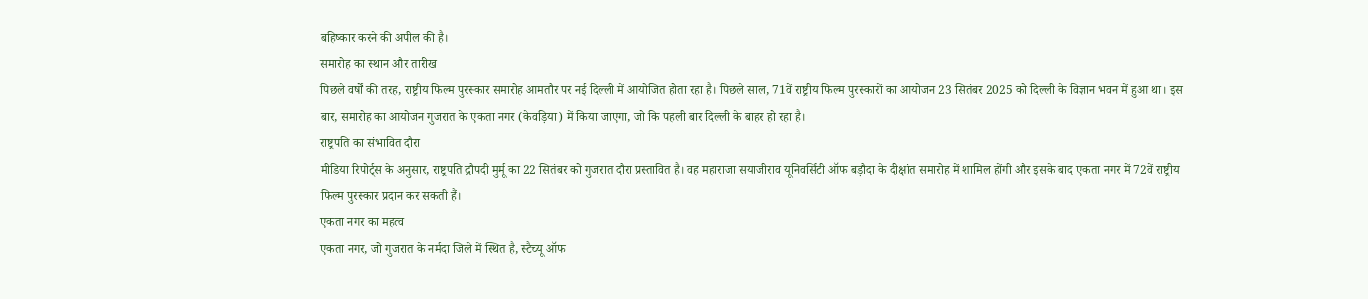बहिष्कार करने की अपील की है।
समारोह का स्थान और तारीख
पिछले वर्षों की तरह, राष्ट्रीय फिल्म पुरस्कार समारोह आमतौर पर नई दिल्ली में आयोजित होता रहा है। पिछले साल, 71वें राष्ट्रीय फिल्म पुरस्कारों का आयोजन 23 सितंबर 2025 को दिल्ली के विज्ञान भवन में हुआ था। इस बार, समारोह का आयोजन गुजरात के एकता नगर (केवड़िया) में किया जाएगा, जो कि पहली बार दिल्ली के बाहर हो रहा है।
राष्ट्रपति का संभावित दौरा
मीडिया रिपोर्ट्स के अनुसार, राष्ट्रपति द्रौपदी मुर्मू का 22 सितंबर को गुजरात दौरा प्रस्तावित है। वह महाराजा सयाजीराव यूनिवर्सिटी ऑफ बड़ौदा के दीक्षांत समारोह में शामिल होंगी और इसके बाद एकता नगर में 72वें राष्ट्रीय फिल्म पुरस्कार प्रदान कर सकती हैं।
एकता नगर का महत्व
एकता नगर, जो गुजरात के नर्मदा जिले में स्थित है, स्टैच्यू ऑफ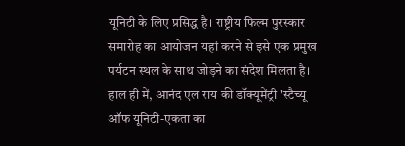यूनिटी के लिए प्रसिद्ध है। राष्ट्रीय फिल्म पुरस्कार समारोह का आयोजन यहां करने से इसे एक प्रमुख पर्यटन स्थल के साथ जोड़ने का संदेश मिलता है। हाल ही में, आनंद एल राय की डॉक्यूमेंट्री 'स्टैच्यू ऑफ यूनिटी-एकता का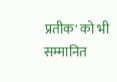प्रतीक' को भी सम्मानित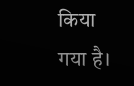किया गया है।